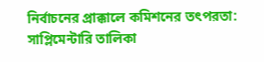নির্বাচনের প্রাক্কালে কমিশনের তৎপরতা: সাপ্লিমেন্টারি তালিকা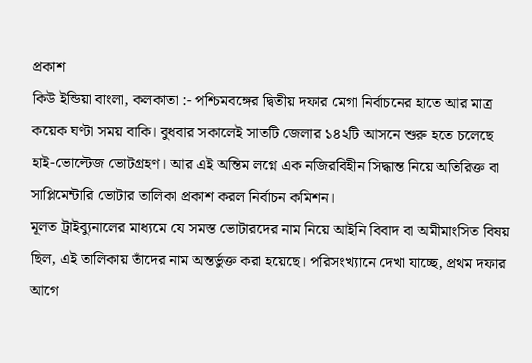প্রকাশ
কিউ ইন্ডিয়া বাংলা, কলকাতা :- পশ্চিমবঙ্গের দ্বিতীয় দফার মেগা নির্বাচনের হাতে আর মাত্র কয়েক ঘণ্টা সময় বাকি। বুধবার সকালেই সাতটি জেলার ১৪২টি আসনে শুরু হতে চলেছে হাই-ভোল্টেজ ভোটগ্রহণ। আর এই অন্তিম লগ্নে এক নজিরবিহীন সিদ্ধান্ত নিয়ে অতিরিক্ত বা সাপ্লিমেন্টারি ভোটার তালিকা প্রকাশ করল নির্বাচন কমিশন।
মূলত ট্রাইব্যুনালের মাধ্যমে যে সমস্ত ভোটারদের নাম নিয়ে আইনি বিবাদ বা অমীমাংসিত বিষয় ছিল, এই তালিকায় তাঁদের নাম অন্তর্ভুক্ত করা হয়েছে। পরিসংখ্যানে দেখা যাচ্ছে, প্রথম দফার আগে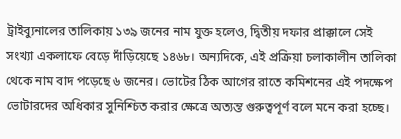ট্রাইব্যুনালের তালিকায় ১৩৯ জনের নাম যুক্ত হলেও, দ্বিতীয় দফার প্রাক্কালে সেই সংখ্যা একলাফে বেড়ে দাঁড়িয়েছে ১৪৬৮। অন্যদিকে, এই প্রক্রিয়া চলাকালীন তালিকা থেকে নাম বাদ পড়েছে ৬ জনের। ভোটের ঠিক আগের রাতে কমিশনের এই পদক্ষেপ ভোটারদের অধিকার সুনিশ্চিত করার ক্ষেত্রে অত্যন্ত গুরুত্বপূর্ণ বলে মনে করা হচ্ছে।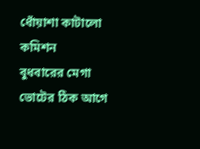ধোঁয়াশা কাটালো কমিশন
বুধবারের মেগা ভোটের ঠিক আগে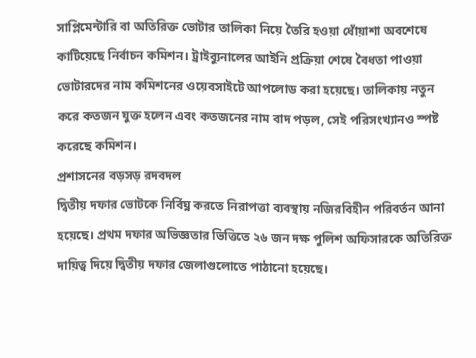সাপ্লিমেন্টারি বা অতিরিক্ত ভোটার তালিকা নিয়ে তৈরি হওয়া ধোঁয়াশা অবশেষে কাটিয়েছে নির্বাচন কমিশন। ট্রাইব্যুনালের আইনি প্রক্রিয়া শেষে বৈধতা পাওয়া ভোটারদের নাম কমিশনের ওয়েবসাইটে আপলোড করা হয়েছে। তালিকায় নতুন করে কতজন যুক্ত হলেন এবং কতজনের নাম বাদ পড়ল, সেই পরিসংখ্যানও স্পষ্ট করেছে কমিশন।
প্রশাসনের বড়সড় রদবদল
দ্বিতীয় দফার ভোটকে নির্বিঘ্ন করতে নিরাপত্তা ব্যবস্থায় নজিরবিহীন পরিবর্তন আনা হয়েছে। প্রথম দফার অভিজ্ঞতার ভিত্তিতে ২৬ জন দক্ষ পুলিশ অফিসারকে অতিরিক্ত দায়িত্ব দিয়ে দ্বিতীয় দফার জেলাগুলোতে পাঠানো হয়েছে।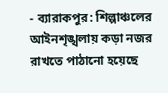- ব্যারাকপুর: শিল্পাঞ্চলের আইনশৃঙ্খলায় কড়া নজর রাখতে পাঠানো হয়েছে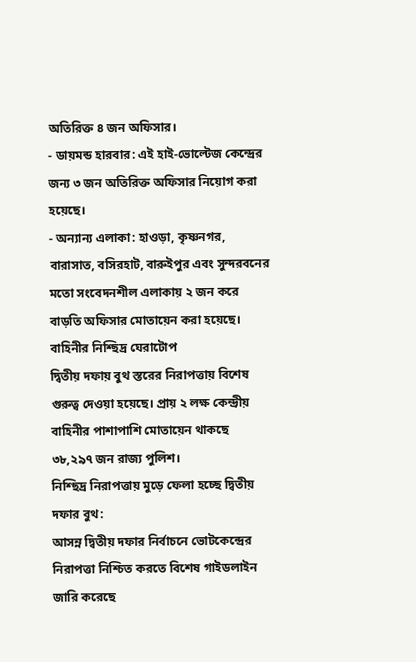অতিরিক্ত ৪ জন অফিসার।
- ডায়মন্ড হারবার: এই হাই-ভোল্টেজ কেন্দ্রের জন্য ৩ জন অতিরিক্ত অফিসার নিয়োগ করা হয়েছে।
- অন্যান্য এলাকা: হাওড়া, কৃষ্ণনগর, বারাসাত, বসিরহাট, বারুইপুর এবং সুন্দরবনের মতো সংবেদনশীল এলাকায় ২ জন করে বাড়তি অফিসার মোতায়েন করা হয়েছে।
বাহিনীর নিশ্ছিদ্র ঘেরাটোপ
দ্বিতীয় দফায় বুথ স্তরের নিরাপত্তায় বিশেষ গুরুত্ব দেওয়া হয়েছে। প্রায় ২ লক্ষ কেন্দ্রীয় বাহিনীর পাশাপাশি মোতায়েন থাকছে ৩৮,২৯৭ জন রাজ্য পুলিশ।
নিশ্ছিদ্র নিরাপত্তায় মুড়ে ফেলা হচ্ছে দ্বিতীয় দফার বুথ:
আসন্ন দ্বিতীয় দফার নির্বাচনে ভোটকেন্দ্রের নিরাপত্তা নিশ্চিত করতে বিশেষ গাইডলাইন জারি করেছে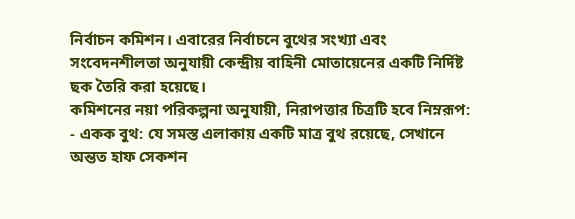নির্বাচন কমিশন। এবারের নির্বাচনে বুথের সংখ্যা এবং সংবেদনশীলতা অনুযায়ী কেন্দ্রীয় বাহিনী মোতায়েনের একটি নির্দিষ্ট ছক তৈরি করা হয়েছে।
কমিশনের নয়া পরিকল্পনা অনুযায়ী, নিরাপত্তার চিত্রটি হবে নিম্নরূপ:
- একক বুথ: যে সমস্ত এলাকায় একটি মাত্র বুথ রয়েছে, সেখানে অন্তত হাফ সেকশন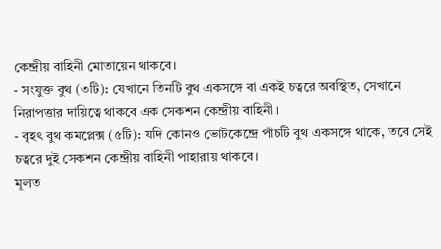কেন্দ্রীয় বাহিনী মোতায়েন থাকবে।
- সংযুক্ত বুথ (৩টি): যেখানে তিনটি বুথ একসঙ্গে বা একই চত্বরে অবস্থিত, সেখানে নিরাপত্তার দায়িত্বে থাকবে এক সেকশন কেন্দ্রীয় বাহিনী।
- বৃহৎ বুথ কমপ্লেক্স (৫টি): যদি কোনও ভোটকেন্দ্রে পাঁচটি বুথ একসঙ্গে থাকে, তবে সেই চত্বরে দুই সেকশন কেন্দ্রীয় বাহিনী পাহারায় থাকবে।
মূলত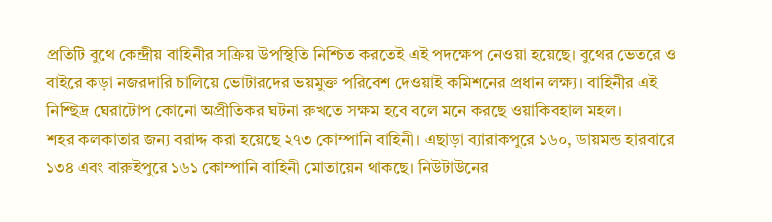প্রতিটি বুথে কেন্দ্রীয় বাহিনীর সক্রিয় উপস্থিতি নিশ্চিত করতেই এই পদক্ষেপ নেওয়া হয়েছে। বুথের ভেতরে ও বাইরে কড়া নজরদারি চালিয়ে ভোটারদের ভয়মুক্ত পরিবেশ দেওয়াই কমিশনের প্রধান লক্ষ্য। বাহিনীর এই নিশ্ছিদ্র ঘেরাটোপ কোনো অপ্রীতিকর ঘটনা রুখতে সক্ষম হবে বলে মনে করছে ওয়াকিবহাল মহল।
শহর কলকাতার জন্য বরাদ্দ করা হয়েছে ২৭৩ কোম্পানি বাহিনী। এছাড়া ব্যারাকপুরে ১৬০, ডায়মন্ড হারবারে ১৩৪ এবং বারুইপুরে ১৬১ কোম্পানি বাহিনী মোতায়েন থাকছে। নিউটাউনের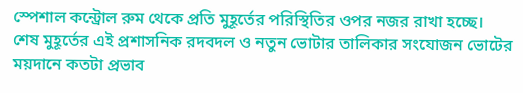স্পেশাল কন্ট্রোল রুম থেকে প্রতি মুহূর্তের পরিস্থিতির ওপর নজর রাখা হচ্ছে। শেষ মুহূর্তের এই প্রশাসনিক রদবদল ও নতুন ভোটার তালিকার সংযোজন ভোটের ময়দানে কতটা প্রভাব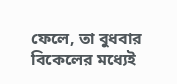ফেলে, তা বুধবার বিকেলের মধ্যেই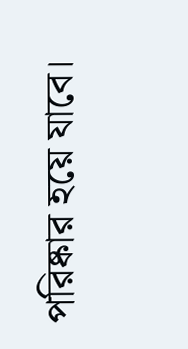পরিষ্কার হয়ে যাবে।